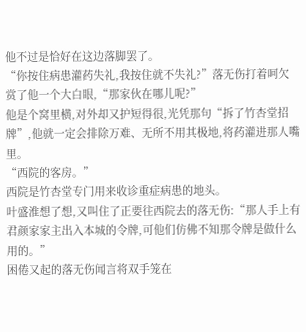他不过是恰好在这边落脚罢了。
“你按住病患灌药失礼,我按住就不失礼?”落无伤打着呵欠赏了他一个大白眼,“那家伙在哪儿呢?”
他是个窝里横,对外却又护短得很,光凭那句“拆了竹杏堂招牌”,他就一定会排除万难、无所不用其极地,将药灌进那人嘴里。
“西院的客房。”
西院是竹杏堂专门用来收诊重症病患的地头。
叶盛淮想了想,又叫住了正要往西院去的落无伤:“那人手上有君颜家家主出入本城的令牌,可他们仿佛不知那令牌是做什么用的。”
困倦又起的落无伤闻言将双手笼在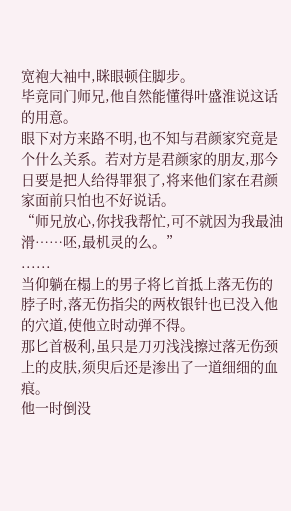宽袍大袖中,眯眼顿住脚步。
毕竟同门师兄,他自然能懂得叶盛淮说这话的用意。
眼下对方来路不明,也不知与君颜家究竟是个什么关系。若对方是君颜家的朋友,那今日要是把人给得罪狠了,将来他们家在君颜家面前只怕也不好说话。
“师兄放心,你找我帮忙,可不就因为我最油滑……呸,最机灵的么。”
......
当仰躺在榻上的男子将匕首抵上落无伤的脖子时,落无伤指尖的两枚银针也已没入他的穴道,使他立时动弹不得。
那匕首极利,虽只是刀刃浅浅擦过落无伤颈上的皮肤,须臾后还是渗出了一道细细的血痕。
他一时倒没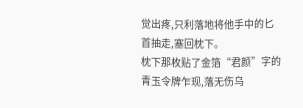觉出疼,只利落地将他手中的匕首抽走,塞回枕下。
枕下那枚贴了金箔“君颜”字的青玉令牌乍现,落无伤乌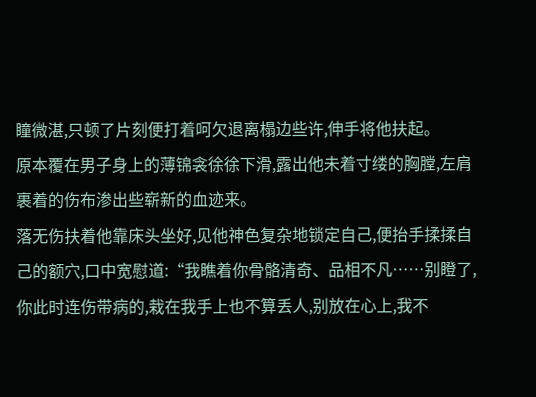瞳微湛,只顿了片刻便打着呵欠退离榻边些许,伸手将他扶起。
原本覆在男子身上的薄锦衾徐徐下滑,露出他未着寸缕的胸膛,左肩裹着的伤布渗出些崭新的血迹来。
落无伤扶着他靠床头坐好,见他神色复杂地锁定自己,便抬手揉揉自己的额穴,口中宽慰道:“我瞧着你骨骼清奇、品相不凡……别瞪了,你此时连伤带病的,栽在我手上也不算丢人,别放在心上,我不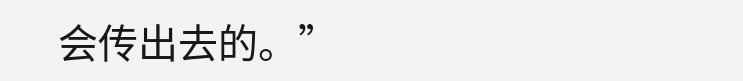会传出去的。”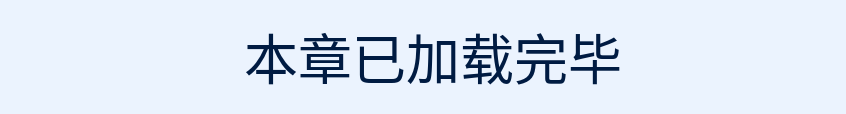本章已加载完毕